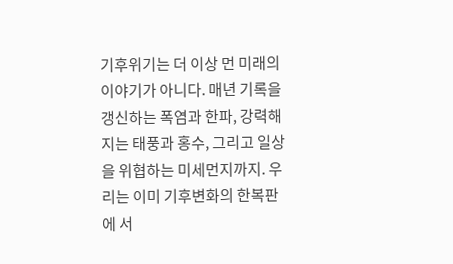기후위기는 더 이상 먼 미래의 이야기가 아니다. 매년 기록을 갱신하는 폭염과 한파, 강력해지는 태풍과 홍수, 그리고 일상을 위협하는 미세먼지까지. 우리는 이미 기후변화의 한복판에 서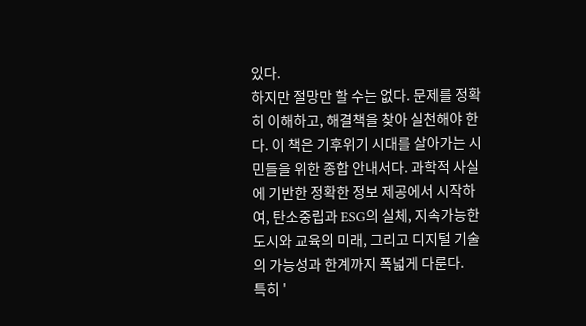있다.
하지만 절망만 할 수는 없다. 문제를 정확히 이해하고, 해결책을 찾아 실천해야 한다. 이 책은 기후위기 시대를 살아가는 시민들을 위한 종합 안내서다. 과학적 사실에 기반한 정확한 정보 제공에서 시작하여, 탄소중립과 ESG의 실체, 지속가능한 도시와 교육의 미래, 그리고 디지털 기술의 가능성과 한계까지 폭넓게 다룬다.
특히 '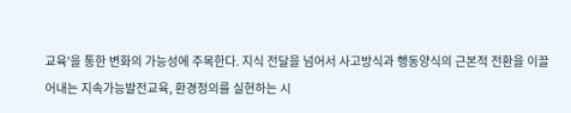교육'을 통한 변화의 가능성에 주목한다. 지식 전달을 넘어서 사고방식과 행동양식의 근본적 전환을 이끌어내는 지속가능발전교육, 환경정의를 실현하는 시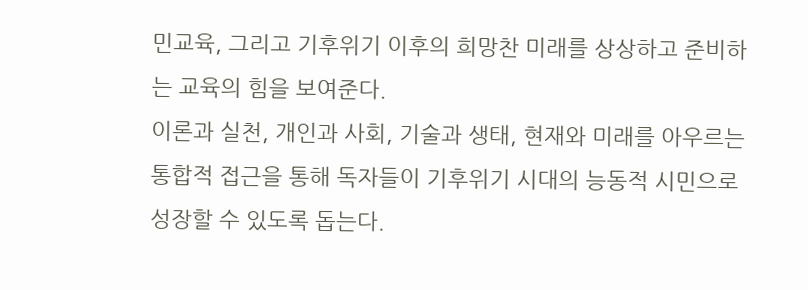민교육, 그리고 기후위기 이후의 희망찬 미래를 상상하고 준비하는 교육의 힘을 보여준다.
이론과 실천, 개인과 사회, 기술과 생태, 현재와 미래를 아우르는 통합적 접근을 통해 독자들이 기후위기 시대의 능동적 시민으로 성장할 수 있도록 돕는다.